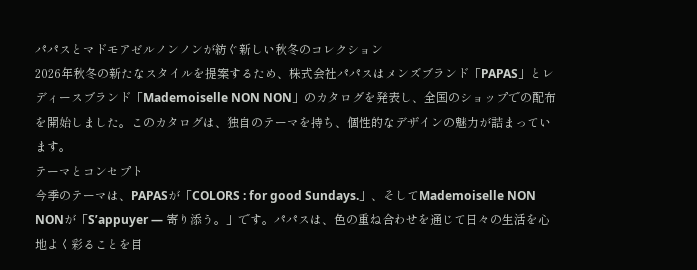パパスとマドモアゼルノンノンが紡ぐ新しい秋冬のコレクション
2026年秋冬の新たなスタイルを提案するため、株式会社パパスはメンズブランド「PAPAS」とレディースブランド「Mademoiselle NON NON」のカタログを発表し、全国のショップでの配布を開始しました。このカタログは、独自のテーマを持ち、個性的なデザインの魅力が詰まっています。
テーマとコンセプト
今季のテーマは、PAPASが「COLORS : for good Sundays.」、そしてMademoiselle NON NONが「S’appuyer ― 寄り添う。」です。パパスは、色の重ね合わせを通じて日々の生活を心地よく彩ることを目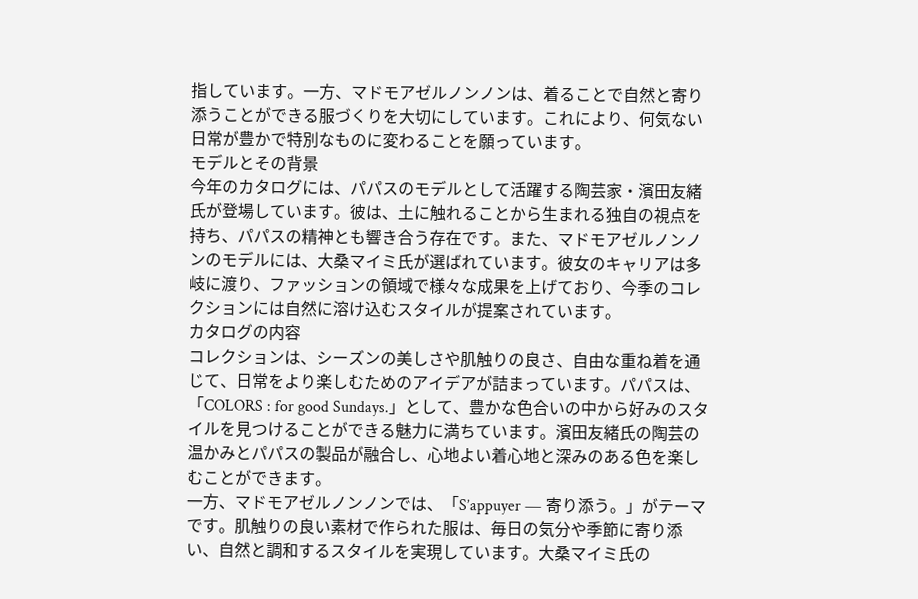指しています。一方、マドモアゼルノンノンは、着ることで自然と寄り添うことができる服づくりを大切にしています。これにより、何気ない日常が豊かで特別なものに変わることを願っています。
モデルとその背景
今年のカタログには、パパスのモデルとして活躍する陶芸家・濱田友緒氏が登場しています。彼は、土に触れることから生まれる独自の視点を持ち、パパスの精神とも響き合う存在です。また、マドモアゼルノンノンのモデルには、大桑マイミ氏が選ばれています。彼女のキャリアは多岐に渡り、ファッションの領域で様々な成果を上げており、今季のコレクションには自然に溶け込むスタイルが提案されています。
カタログの内容
コレクションは、シーズンの美しさや肌触りの良さ、自由な重ね着を通じて、日常をより楽しむためのアイデアが詰まっています。パパスは、「COLORS : for good Sundays.」として、豊かな色合いの中から好みのスタイルを見つけることができる魅力に満ちています。濱田友緒氏の陶芸の温かみとパパスの製品が融合し、心地よい着心地と深みのある色を楽しむことができます。
一方、マドモアゼルノンノンでは、「S’appuyer ― 寄り添う。」がテーマです。肌触りの良い素材で作られた服は、毎日の気分や季節に寄り添い、自然と調和するスタイルを実現しています。大桑マイミ氏の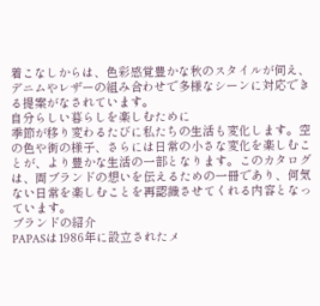着こなしからは、色彩感覚豊かな秋のスタイルが伺え、デニムやレザーの組み合わせで多様なシーンに対応できる提案がなされています。
自分らしい暮らしを楽しむために
季節が移り変わるたびに私たちの生活も変化します。空の色や街の様子、さらには日常の小さな変化を楽しむことが、より豊かな生活の一部となります。このカタログは、両ブランドの想いを伝えるための一冊であり、何気ない日常を楽しむことを再認識させてくれる内容となっています。
ブランドの紹介
PAPASは1986年に設立されたメ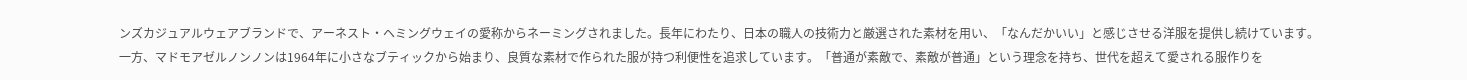ンズカジュアルウェアブランドで、アーネスト・ヘミングウェイの愛称からネーミングされました。長年にわたり、日本の職人の技術力と厳選された素材を用い、「なんだかいい」と感じさせる洋服を提供し続けています。
一方、マドモアゼルノンノンは1964年に小さなブティックから始まり、良質な素材で作られた服が持つ利便性を追求しています。「普通が素敵で、素敵が普通」という理念を持ち、世代を超えて愛される服作りを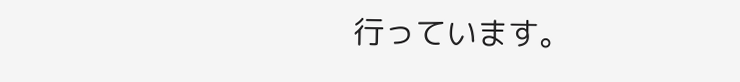行っています。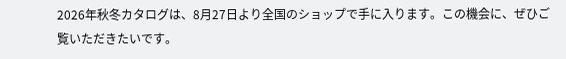2026年秋冬カタログは、8月27日より全国のショップで手に入ります。この機会に、ぜひご覧いただきたいです。